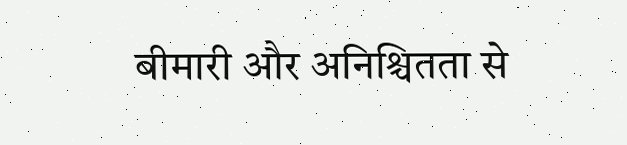बीमारी और अनिश्चितता से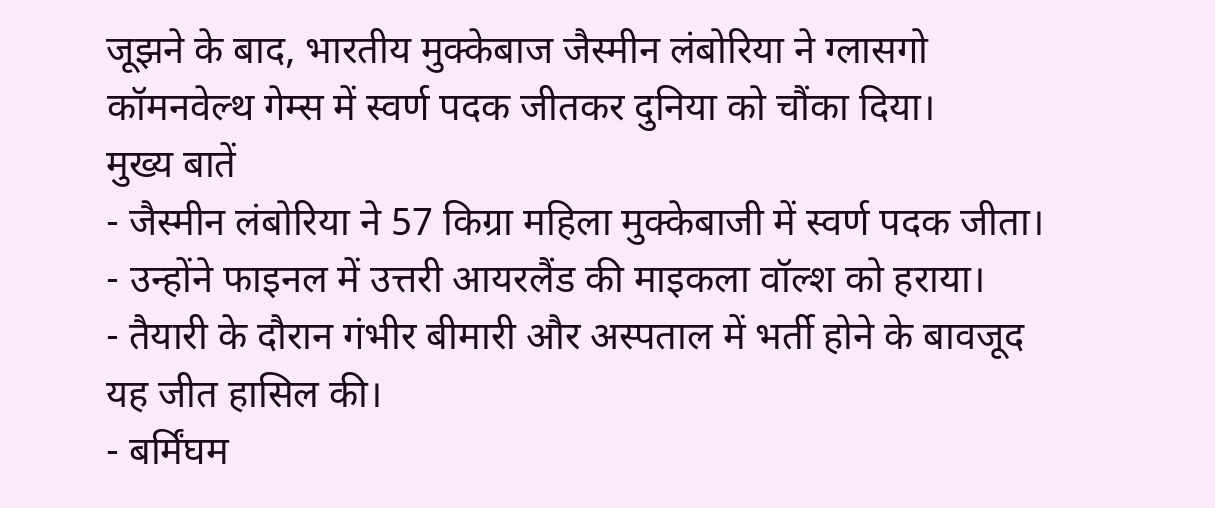जूझने के बाद, भारतीय मुक्केबाज जैस्मीन लंबोरिया ने ग्लासगो कॉमनवेल्थ गेम्स में स्वर्ण पदक जीतकर दुनिया को चौंका दिया।
मुख्य बातें
- जैस्मीन लंबोरिया ने 57 किग्रा महिला मुक्केबाजी में स्वर्ण पदक जीता।
- उन्होंने फाइनल में उत्तरी आयरलैंड की माइकला वॉल्श को हराया।
- तैयारी के दौरान गंभीर बीमारी और अस्पताल में भर्ती होने के बावजूद यह जीत हासिल की।
- बर्मिंघम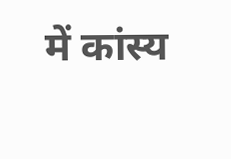में कांस्य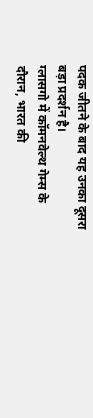पदक जीतने के बाद यह उनका दूसरा बड़ा प्रदर्शन है।
ग्लासगो में कॉमनवेल्थ गेम्स के दौरान, भारत की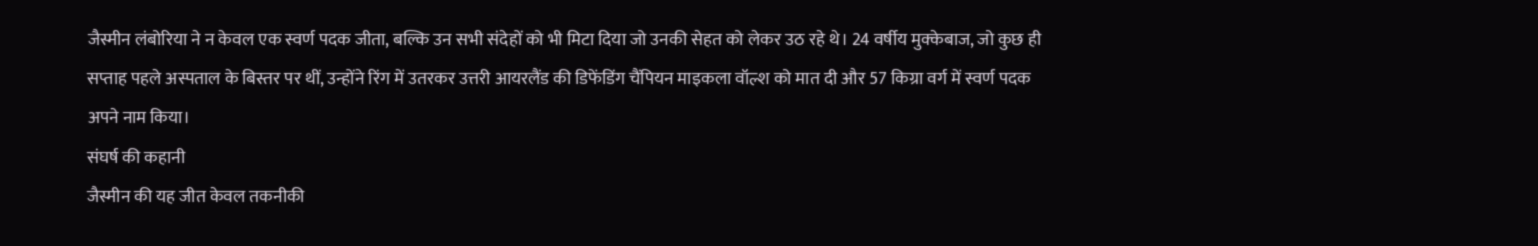जैस्मीन लंबोरिया ने न केवल एक स्वर्ण पदक जीता, बल्कि उन सभी संदेहों को भी मिटा दिया जो उनकी सेहत को लेकर उठ रहे थे। 24 वर्षीय मुक्केबाज, जो कुछ ही सप्ताह पहले अस्पताल के बिस्तर पर थीं, उन्होंने रिंग में उतरकर उत्तरी आयरलैंड की डिफेंडिंग चैंपियन माइकला वॉल्श को मात दी और 57 किग्रा वर्ग में स्वर्ण पदक अपने नाम किया।
संघर्ष की कहानी
जैस्मीन की यह जीत केवल तकनीकी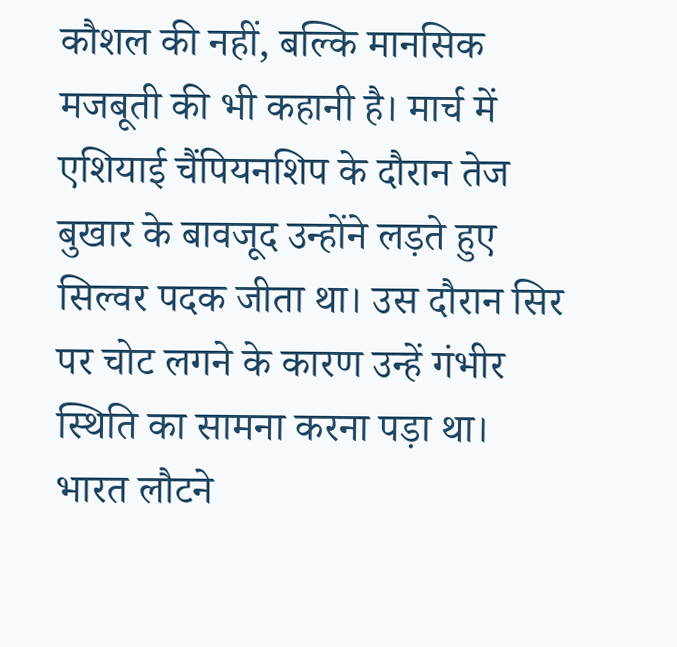कौशल की नहीं, बल्कि मानसिक मजबूती की भी कहानी है। मार्च में एशियाई चैंपियनशिप के दौरान तेज बुखार के बावजूद उन्होंने लड़ते हुए सिल्वर पदक जीता था। उस दौरान सिर पर चोट लगने के कारण उन्हें गंभीर स्थिति का सामना करना पड़ा था। भारत लौटने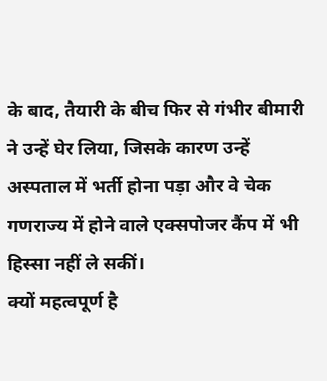के बाद, तैयारी के बीच फिर से गंभीर बीमारी ने उन्हें घेर लिया, जिसके कारण उन्हें अस्पताल में भर्ती होना पड़ा और वे चेक गणराज्य में होने वाले एक्सपोजर कैंप में भी हिस्सा नहीं ले सकीं।
क्यों महत्वपूर्ण है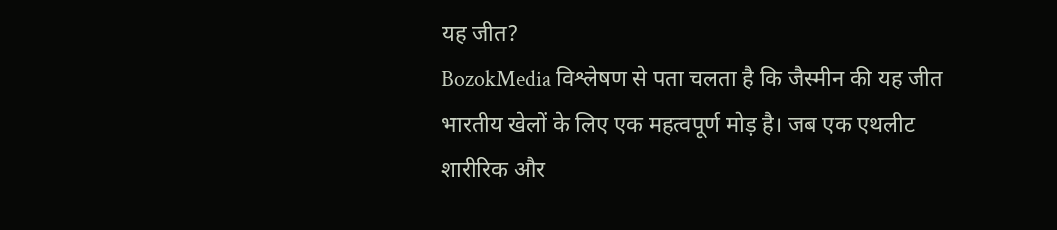यह जीत?
BozokMedia विश्लेषण से पता चलता है कि जैस्मीन की यह जीत भारतीय खेलों के लिए एक महत्वपूर्ण मोड़ है। जब एक एथलीट शारीरिक और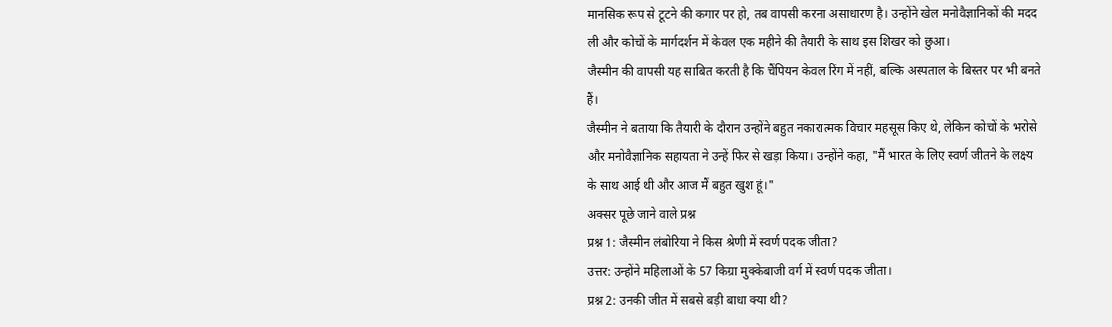मानसिक रूप से टूटने की कगार पर हो, तब वापसी करना असाधारण है। उन्होंने खेल मनोवैज्ञानिकों की मदद ली और कोचों के मार्गदर्शन में केवल एक महीने की तैयारी के साथ इस शिखर को छुआ।
जैस्मीन की वापसी यह साबित करती है कि चैंपियन केवल रिंग में नहीं, बल्कि अस्पताल के बिस्तर पर भी बनते हैं।
जैस्मीन ने बताया कि तैयारी के दौरान उन्होंने बहुत नकारात्मक विचार महसूस किए थे, लेकिन कोचों के भरोसे और मनोवैज्ञानिक सहायता ने उन्हें फिर से खड़ा किया। उन्होंने कहा, "मैं भारत के लिए स्वर्ण जीतने के लक्ष्य के साथ आई थी और आज मैं बहुत खुश हूं।"
अक्सर पूछे जाने वाले प्रश्न
प्रश्न 1: जैस्मीन लंबोरिया ने किस श्रेणी में स्वर्ण पदक जीता?
उत्तर: उन्होंने महिलाओं के 57 किग्रा मुक्केबाजी वर्ग में स्वर्ण पदक जीता।
प्रश्न 2: उनकी जीत में सबसे बड़ी बाधा क्या थी?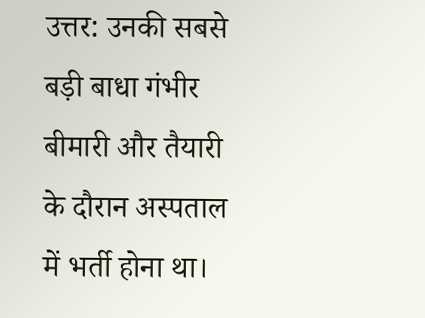उत्तर: उनकी सबसे बड़ी बाधा गंभीर बीमारी और तैयारी के दौरान अस्पताल में भर्ती होना था।